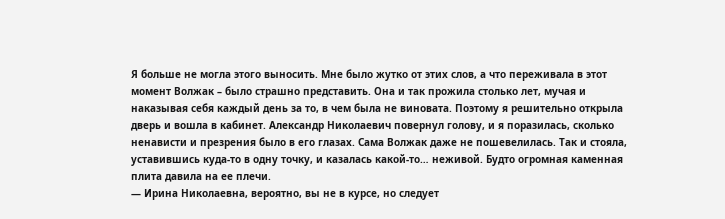Я больше не могла этого выносить. Мне было жутко от этих слов, а что переживала в этот момент Волжак – было страшно представить. Она и так прожила столько лет, мучая и наказывая себя каждый день за то, в чем была не виновата. Поэтому я решительно открыла дверь и вошла в кабинет. Александр Николаевич повернул голову, и я поразилась, сколько ненависти и презрения было в его глазах. Сама Волжак даже не пошевелилась. Так и стояла, уставившись куда-то в одну точку, и казалась какой-то… неживой. Будто огромная каменная плита давила на ее плечи.
— Ирина Николаевна, вероятно, вы не в курсе, но следует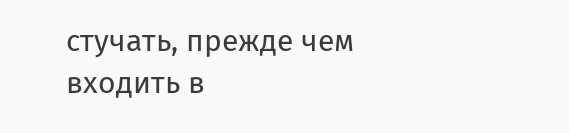стучать, прежде чем входить в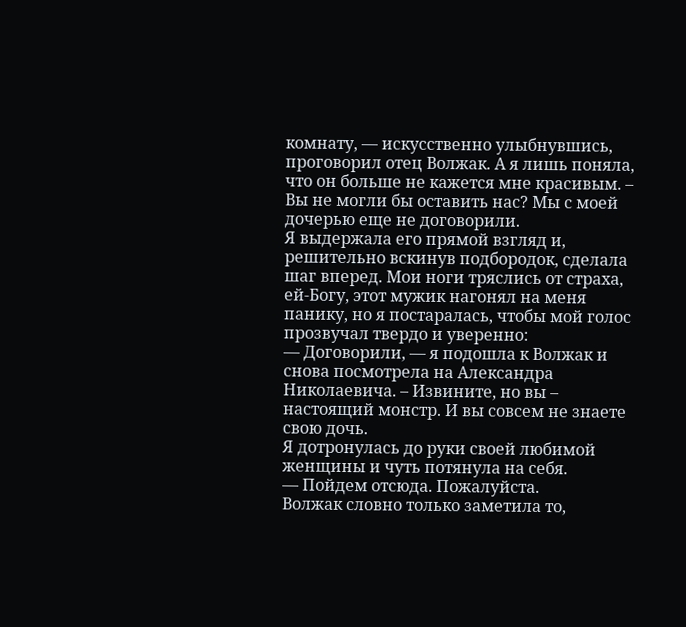комнату, — искусственно улыбнувшись, проговорил отец Волжак. А я лишь поняла, что он больше не кажется мне красивым. – Вы не могли бы оставить нас? Мы с моей дочерью еще не договорили.
Я выдержала его прямой взгляд и, решительно вскинув подбородок, сделала шаг вперед. Мои ноги тряслись от страха, ей-Богу, этот мужик нагонял на меня панику, но я постаралась, чтобы мой голос прозвучал твердо и уверенно:
— Договорили, — я подошла к Волжак и снова посмотрела на Александра Николаевича. – Извините, но вы – настоящий монстр. И вы совсем не знаете свою дочь.
Я дотронулась до руки своей любимой женщины и чуть потянула на себя.
— Пойдем отсюда. Пожалуйста.
Волжак словно только заметила то,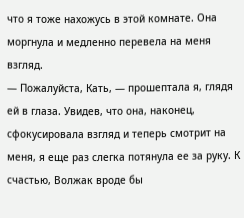что я тоже нахожусь в этой комнате. Она моргнула и медленно перевела на меня взгляд.
— Пожалуйста, Кать, — прошептала я, глядя ей в глаза. Увидев, что она, наконец, сфокусировала взгляд и теперь смотрит на меня, я еще раз слегка потянула ее за руку. К счастью, Волжак вроде бы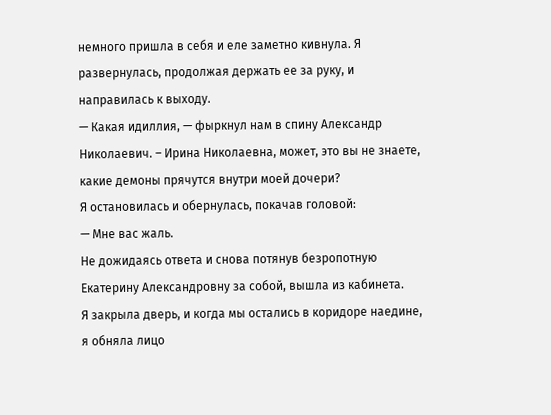немного пришла в себя и еле заметно кивнула. Я развернулась, продолжая держать ее за руку, и направилась к выходу.
— Какая идиллия, — фыркнул нам в спину Александр Николаевич. – Ирина Николаевна, может, это вы не знаете, какие демоны прячутся внутри моей дочери?
Я остановилась и обернулась, покачав головой:
— Мне вас жаль.
Не дожидаясь ответа и снова потянув безропотную Екатерину Александровну за собой, вышла из кабинета.
Я закрыла дверь, и когда мы остались в коридоре наедине, я обняла лицо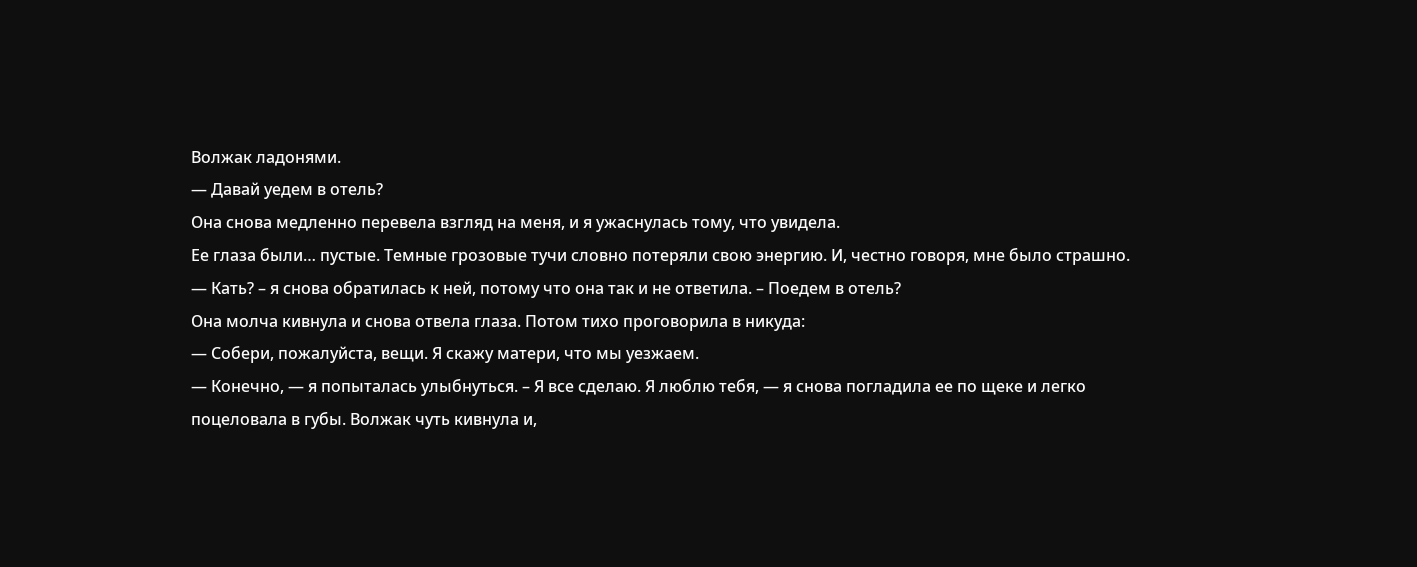Волжак ладонями.
— Давай уедем в отель?
Она снова медленно перевела взгляд на меня, и я ужаснулась тому, что увидела.
Ее глаза были… пустые. Темные грозовые тучи словно потеряли свою энергию. И, честно говоря, мне было страшно.
— Кать? – я снова обратилась к ней, потому что она так и не ответила. – Поедем в отель?
Она молча кивнула и снова отвела глаза. Потом тихо проговорила в никуда:
— Собери, пожалуйста, вещи. Я скажу матери, что мы уезжаем.
— Конечно, — я попыталась улыбнуться. – Я все сделаю. Я люблю тебя, — я снова погладила ее по щеке и легко поцеловала в губы. Волжак чуть кивнула и,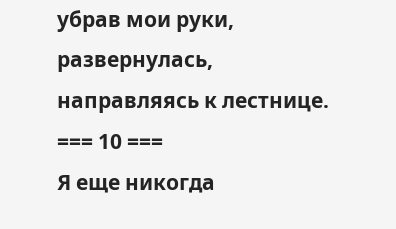убрав мои руки, развернулась, направляясь к лестнице.
=== 10 ===
Я еще никогда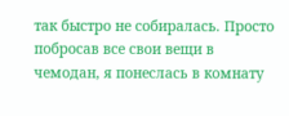так быстро не собиралась. Просто побросав все свои вещи в чемодан, я понеслась в комнату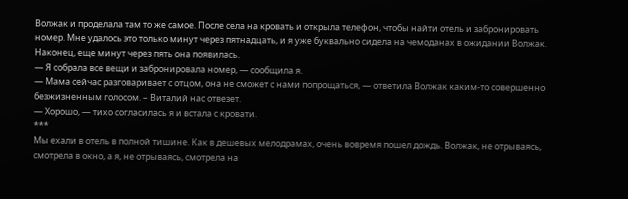Волжак и проделала там то же самое. После села на кровать и открыла телефон, чтобы найти отель и забронировать номер. Мне удалось это только минут через пятнадцать, и я уже буквально сидела на чемоданах в ожидании Волжак.
Наконец, еще минут через пять она появилась.
— Я собрала все вещи и забронировала номер, — сообщила я.
— Мама сейчас разговаривает с отцом, она не сможет с нами попрощаться, — ответила Волжак каким-то совершенно безжизненным голосом. – Виталий нас отвезет.
— Хорошо, — тихо согласилась я и встала с кровати.
***
Мы ехали в отель в полной тишине. Как в дешевых мелодрамах, очень вовремя пошел дождь. Волжак, не отрываясь, смотрела в окно, а я, не отрываясь, смотрела на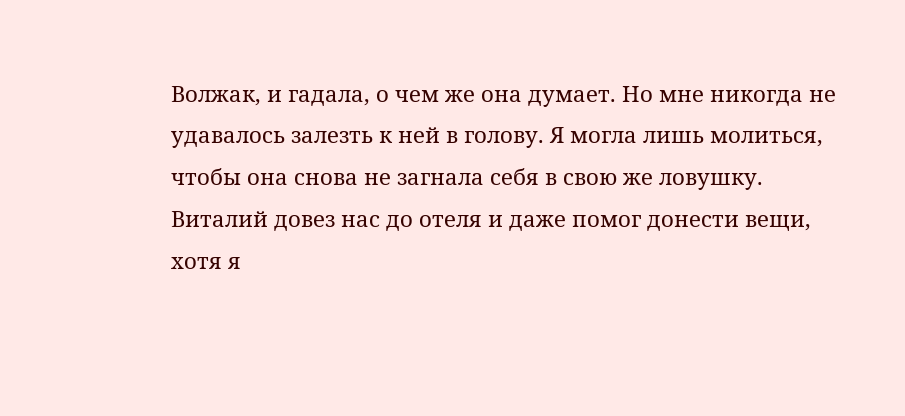Волжак, и гадала, о чем же она думает. Но мне никогда не удавалось залезть к ней в голову. Я могла лишь молиться, чтобы она снова не загнала себя в свою же ловушку.
Виталий довез нас до отеля и даже помог донести вещи, хотя я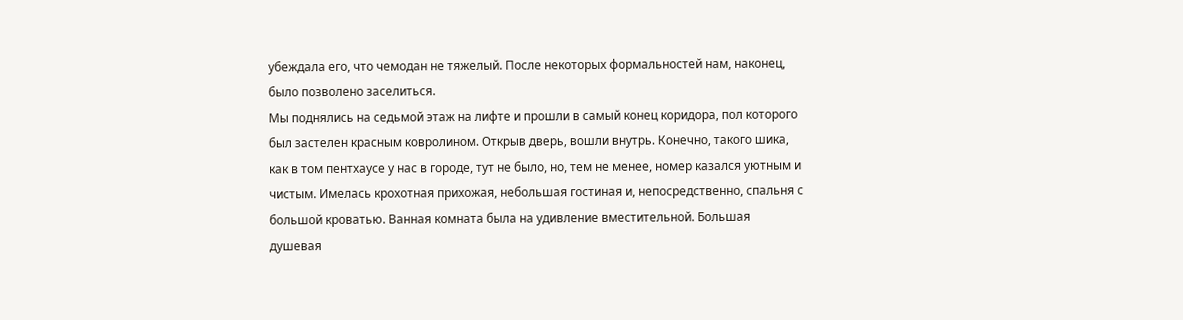убеждала его, что чемодан не тяжелый. После некоторых формальностей нам, наконец, было позволено заселиться.
Мы поднялись на седьмой этаж на лифте и прошли в самый конец коридора, пол которого был застелен красным ковролином. Открыв дверь, вошли внутрь. Конечно, такого шика, как в том пентхаусе у нас в городе, тут не было, но, тем не менее, номер казался уютным и чистым. Имелась крохотная прихожая, небольшая гостиная и, непосредственно, спальня с большой кроватью. Ванная комната была на удивление вместительной. Большая душевая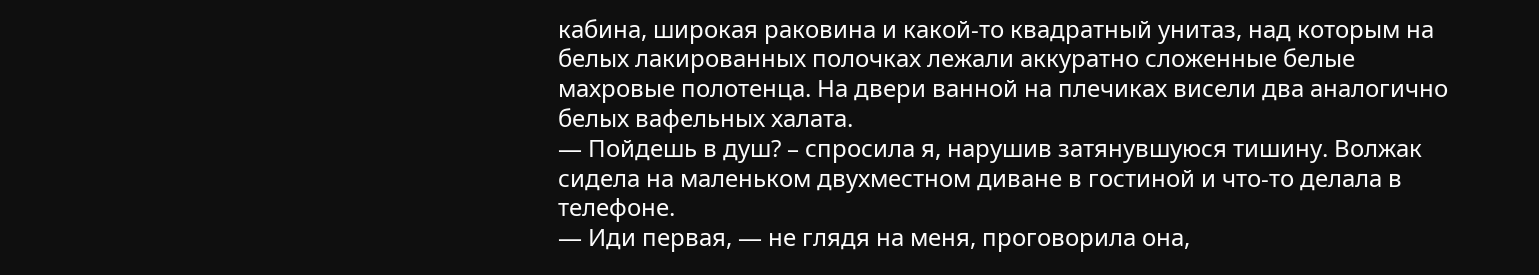кабина, широкая раковина и какой-то квадратный унитаз, над которым на белых лакированных полочках лежали аккуратно сложенные белые махровые полотенца. На двери ванной на плечиках висели два аналогично белых вафельных халата.
— Пойдешь в душ? – спросила я, нарушив затянувшуюся тишину. Волжак сидела на маленьком двухместном диване в гостиной и что-то делала в телефоне.
— Иди первая, — не глядя на меня, проговорила она,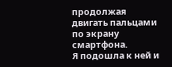продолжая двигать пальцами по экрану смартфона.
Я подошла к ней и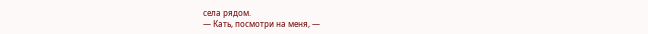села рядом.
— Кать, посмотри на меня, —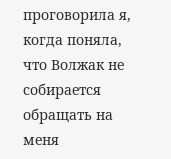проговорила я, когда поняла, что Волжак не собирается обращать на меня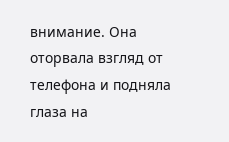внимание. Она оторвала взгляд от телефона и подняла глаза на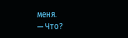меня.
— Что?